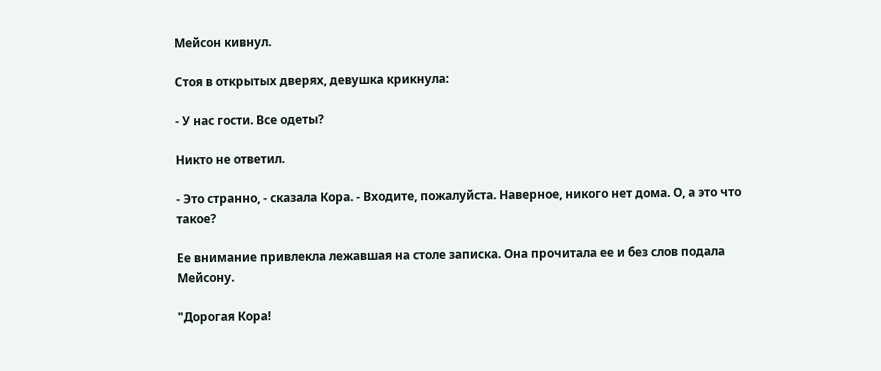Мейсон кивнул.

Стоя в открытых дверях, девушка крикнула:

- У нас гости. Все одеты?

Никто не ответил.

- Это странно, - сказала Кора. - Входите, пожалуйста. Наверное, никого нет дома. О, а это что такое?

Ее внимание привлекла лежавшая на столе записка. Она прочитала ее и без слов подала Мейсону.

"Дорогая Кора!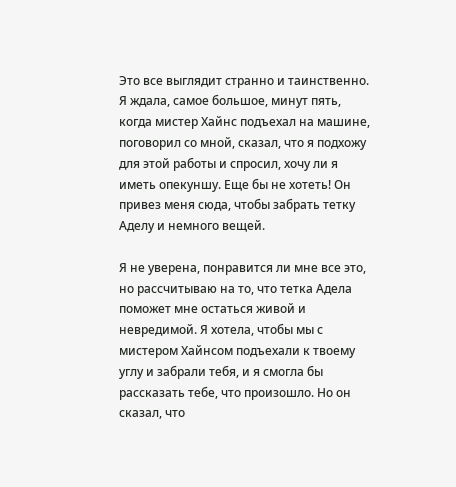Это все выглядит странно и таинственно. Я ждала, самое большое, минут пять, когда мистер Хайнс подъехал на машине, поговорил со мной, сказал, что я подхожу для этой работы и спросил, хочу ли я иметь опекуншу. Еще бы не хотеть! Он привез меня сюда, чтобы забрать тетку Аделу и немного вещей.

Я не уверена, понравится ли мне все это, но рассчитываю на то, что тетка Адела поможет мне остаться живой и невредимой. Я хотела, чтобы мы с мистером Хайнсом подъехали к твоему углу и забрали тебя, и я смогла бы рассказать тебе, что произошло. Но он сказал, что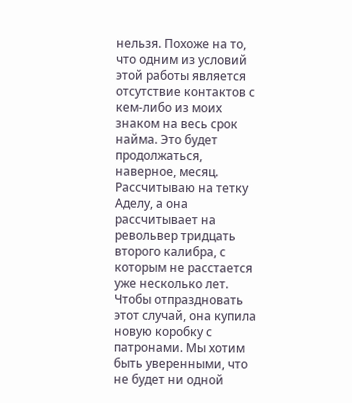нельзя. Похоже на то, что одним из условий этой работы является отсутствие контактов с кем-либо из моих знаком на весь срок найма. Это будет продолжаться, наверное, месяц. Рассчитываю на тетку Аделу, а она рассчитывает на револьвер тридцать второго калибра, с которым не расстается уже несколько лет. Чтобы отпраздновать этот случай, она купила новую коробку с патронами. Мы хотим быть уверенными, что не будет ни одной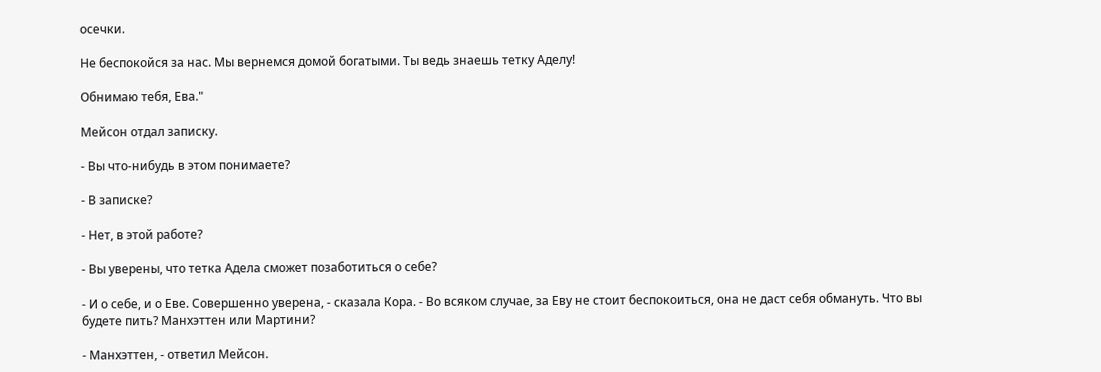осечки.

Не беспокойся за нас. Мы вернемся домой богатыми. Ты ведь знаешь тетку Аделу!

Обнимаю тебя, Ева."

Мейсон отдал записку.

- Вы что-нибудь в этом понимаете?

- В записке?

- Нет, в этой работе?

- Вы уверены, что тетка Адела сможет позаботиться о себе?

- И о себе, и о Еве. Совершенно уверена, - сказала Кора. - Во всяком случае, за Еву не стоит беспокоиться, она не даст себя обмануть. Что вы будете пить? Манхэттен или Мартини?

- Манхэттен, - ответил Мейсон.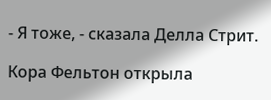- Я тоже, - сказала Делла Стрит.

Кора Фельтон открыла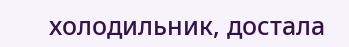холодильник, достала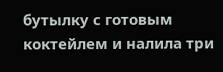бутылку с готовым коктейлем и налила три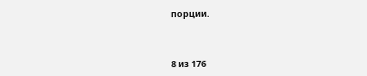порции.



8 из 176